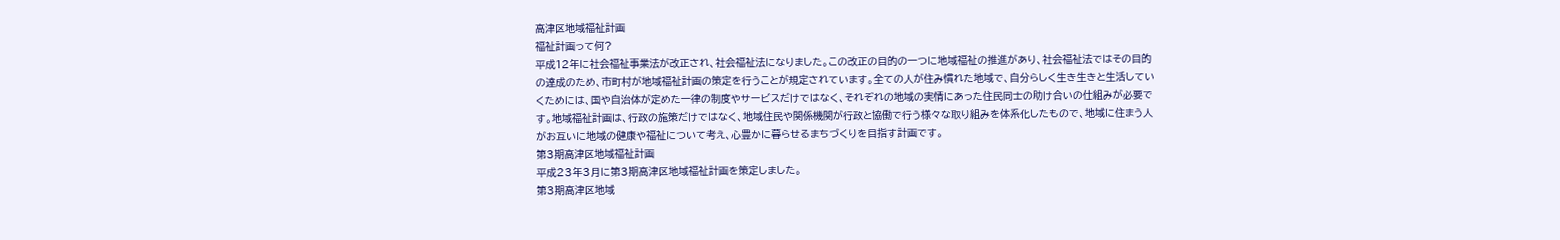高津区地域福祉計画
福祉計画って何?
平成12年に社会福祉事業法が改正され、社会福祉法になりました。この改正の目的の一つに地域福祉の推進があり、社会福祉法ではその目的の達成のため、市町村が地域福祉計画の策定を行うことが規定されています。全ての人が住み慣れた地域で、自分らしく生き生きと生活していくためには、国や自治体が定めた一律の制度やサービスだけではなく、それぞれの地域の実情にあった住民同士の助け合いの仕組みが必要です。地域福祉計画は、行政の施策だけではなく、地域住民や関係機関が行政と協働で行う様々な取り組みを体系化したもので、地域に住まう人がお互いに地域の健康や福祉について考え、心豊かに暮らせるまちづくりを目指す計画です。
第3期高津区地域福祉計画
平成23年3月に第3期高津区地域福祉計画を策定しました。
第3期高津区地域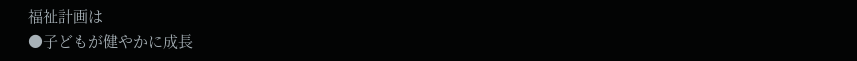福祉計画は
●子どもが健やかに成長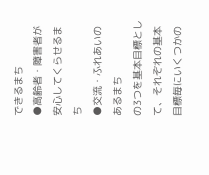できるまち
●高齢者・障害者が安心してくらせるまち
●交流・ふれあいのあるまち
の3つを基本目標として、それぞれの基本目標毎にいくつかの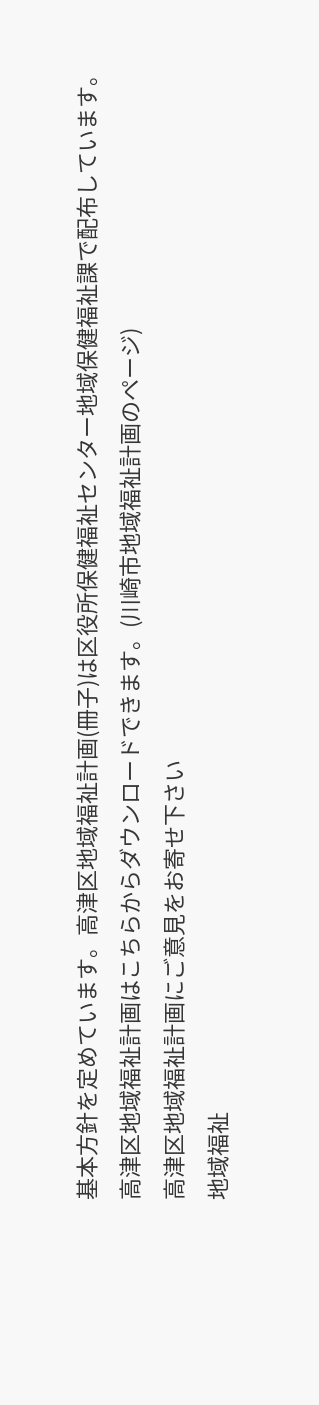基本方針を定めています。高津区地域福祉計画(冊子)は区役所保健福祉センター地域保健福祉課で配布しています。
高津区地域福祉計画はこちらからダウンロードできます。(川崎市地域福祉計画のページ)
高津区地域福祉計画にご意見をお寄せ下さい
地域福祉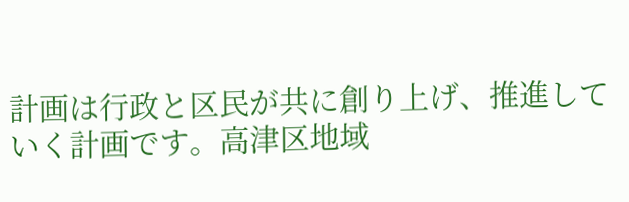計画は行政と区民が共に創り上げ、推進していく計画です。高津区地域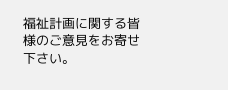福祉計画に関する皆様のご意見をお寄せ下さい。